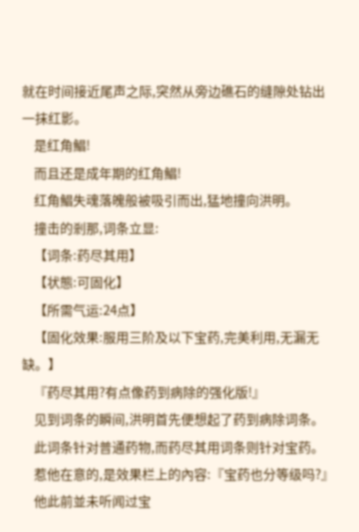就在时间接近尾声之际,突然从旁边礁石的缝隙处钻出一抹红影。
    是红角鯧!
    而且还是成年期的红角鯧!
    红角鯧失魂落魄般被吸引而出,猛地撞向洪明。
    撞击的剎那,词条立显:
    【词条:药尽其用】
    【状態:可固化】
    【所需气运:24点】
    【固化效果:服用三阶及以下宝药,完美利用,无漏无缺。】
    『药尽其用?有点像药到病除的强化版!』
    见到词条的瞬间,洪明首先便想起了药到病除词条。
    此词条针对普通药物,而药尽其用词条则针对宝药。
    惹他在意的,是效果栏上的內容:『宝药也分等级吗?』
    他此前並未听闻过宝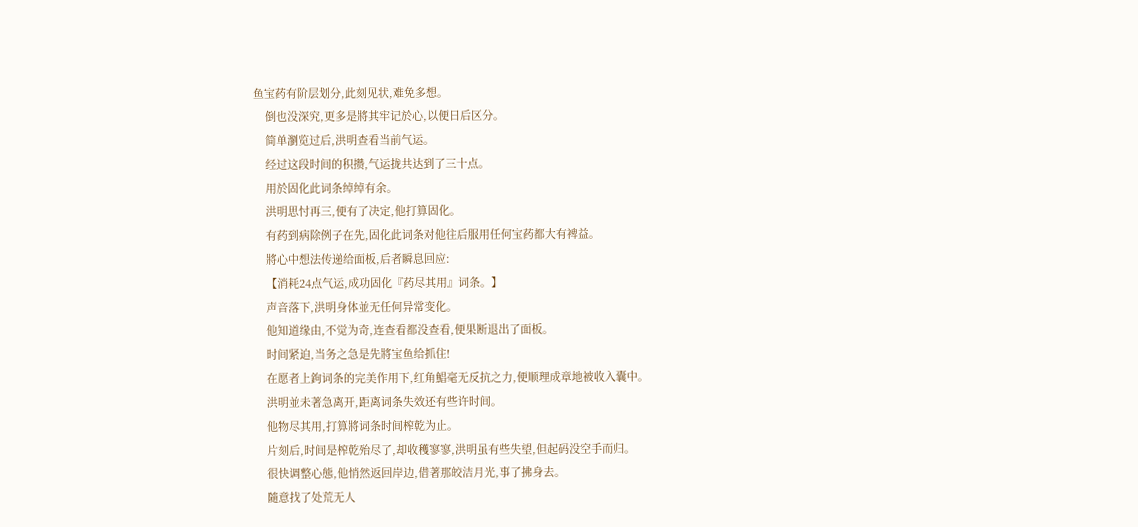鱼宝药有阶层划分,此刻见状,难免多想。
    倒也没深究,更多是將其牢记於心,以便日后区分。
    简单瀏览过后,洪明查看当前气运。
    经过这段时间的积攒,气运拢共达到了三十点。
    用於固化此词条绰绰有余。
    洪明思忖再三,便有了决定,他打算固化。
    有药到病除例子在先,固化此词条对他往后服用任何宝药都大有裨益。
    將心中想法传递给面板,后者瞬息回应:
    【消耗24点气运,成功固化『药尽其用』词条。】
    声音落下,洪明身体並无任何异常变化。
    他知道缘由,不觉为奇,连查看都没查看,便果断退出了面板。
    时间紧迫,当务之急是先將宝鱼给抓住!
    在愿者上鉤词条的完美作用下,红角鯧毫无反抗之力,便顺理成章地被收入囊中。
    洪明並未著急离开,距离词条失效还有些许时间。
    他物尽其用,打算將词条时间榨乾为止。
    片刻后,时间是榨乾殆尽了,却收穫寥寥,洪明虽有些失望,但起码没空手而归。
    很快调整心態,他悄然返回岸边,借著那皎洁月光,事了拂身去。
    隨意找了处荒无人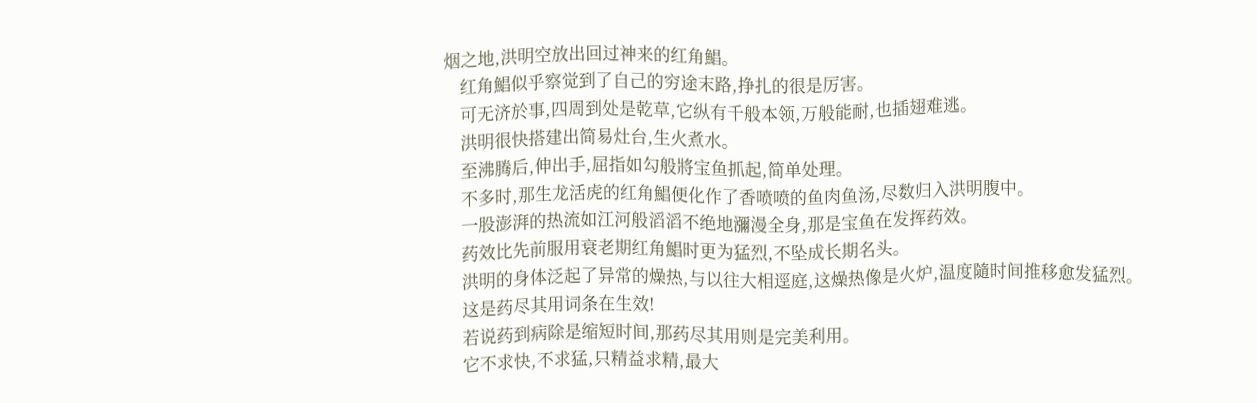烟之地,洪明空放出回过神来的红角鯧。
    红角鯧似乎察觉到了自己的穷途末路,挣扎的很是厉害。
    可无济於事,四周到处是乾草,它纵有千般本领,万般能耐,也插翅难逃。
    洪明很快搭建出简易灶台,生火煮水。
    至沸腾后,伸出手,屈指如勾般將宝鱼抓起,简单处理。
    不多时,那生龙活虎的红角鯧便化作了香喷喷的鱼肉鱼汤,尽数归入洪明腹中。
    一股澎湃的热流如江河般滔滔不绝地瀰漫全身,那是宝鱼在发挥药效。
    药效比先前服用衰老期红角鯧时更为猛烈,不坠成长期名头。
    洪明的身体泛起了异常的燥热,与以往大相逕庭,这燥热像是火炉,温度隨时间推移愈发猛烈。
    这是药尽其用词条在生效!
    若说药到病除是缩短时间,那药尽其用则是完美利用。
    它不求快,不求猛,只精益求精,最大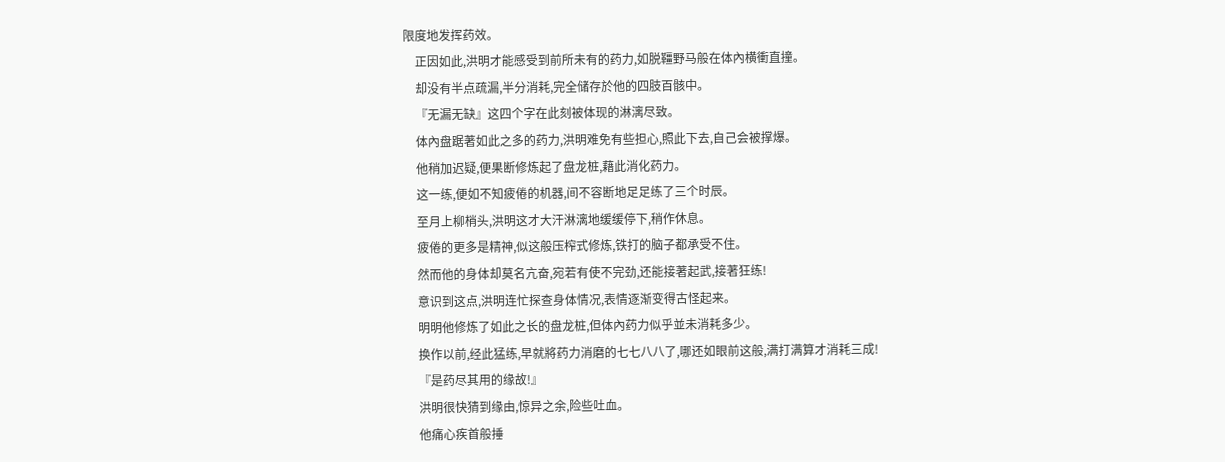限度地发挥药效。
    正因如此,洪明才能感受到前所未有的药力,如脱韁野马般在体內横衝直撞。
    却没有半点疏漏,半分消耗,完全储存於他的四肢百骸中。
    『无漏无缺』这四个字在此刻被体现的淋漓尽致。
    体內盘踞著如此之多的药力,洪明难免有些担心,照此下去,自己会被撑爆。
    他稍加迟疑,便果断修炼起了盘龙桩,藉此消化药力。
    这一练,便如不知疲倦的机器,间不容断地足足练了三个时辰。
    至月上柳梢头,洪明这才大汗淋漓地缓缓停下,稍作休息。
    疲倦的更多是精神,似这般压榨式修炼,铁打的脑子都承受不住。
    然而他的身体却莫名亢奋,宛若有使不完劲,还能接著起武,接著狂练!
    意识到这点,洪明连忙探查身体情况,表情逐渐变得古怪起来。
    明明他修炼了如此之长的盘龙桩,但体內药力似乎並未消耗多少。
    换作以前,经此猛练,早就將药力消磨的七七八八了,哪还如眼前这般,满打满算才消耗三成!
    『是药尽其用的缘故!』
    洪明很快猜到缘由,惊异之余,险些吐血。
    他痛心疾首般捶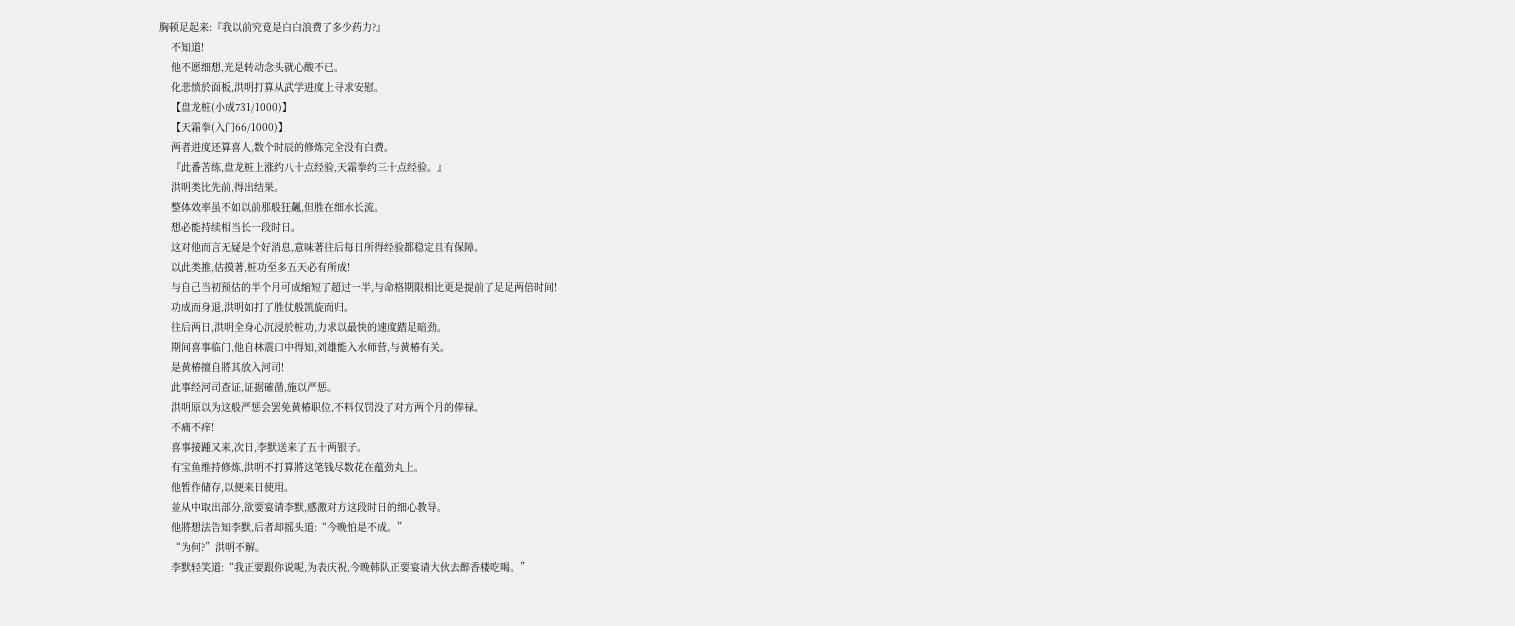胸顿足起来:『我以前究竟是白白浪费了多少药力?』
    不知道!
    他不愿细想,光是转动念头就心酸不已。
    化悲愤於面板,洪明打算从武学进度上寻求安慰。
    【盘龙桩(小成731/1000)】
    【天霜拳(入门66/1000)】
    两者进度还算喜人,数个时辰的修炼完全没有白费。
    『此番苦练,盘龙桩上涨约八十点经验,天霜拳约三十点经验。』
    洪明类比先前,得出结果。
    整体效率虽不如以前那般狂飆,但胜在细水长流。
    想必能持续相当长一段时日。
    这对他而言无疑是个好消息,意味著往后每日所得经验都稳定且有保障。
    以此类推,估摸著,桩功至多五天必有所成!
    与自己当初预估的半个月可成缩短了超过一半,与命格期限相比更是提前了足足两倍时间!
    功成而身退,洪明如打了胜仗般凯旋而归。
    往后两日,洪明全身心沉浸於桩功,力求以最快的速度踏足暗劲。
    期间喜事临门,他自林震口中得知,刘雄能入水师营,与黄椿有关。
    是黄椿擅自將其放入河司!
    此事经河司查证,证据確凿,施以严惩。
    洪明原以为这般严惩会罢免黄椿职位,不料仅罚没了对方两个月的俸禄。
    不痛不痒!
    喜事接踵又来,次日,李默送来了五十两银子。
    有宝鱼维持修炼,洪明不打算將这笔钱尽数花在蕴劲丸上。
    他暂作储存,以便来日使用。
    並从中取出部分,欲要宴请李默,感激对方这段时日的细心教导。
    他將想法告知李默,后者却摇头道:“今晚怕是不成。”
    “为何?”洪明不解。
    李默轻笑道:“我正要跟你说呢,为表庆祝,今晚韩队正要宴请大伙去醉香楼吃喝。”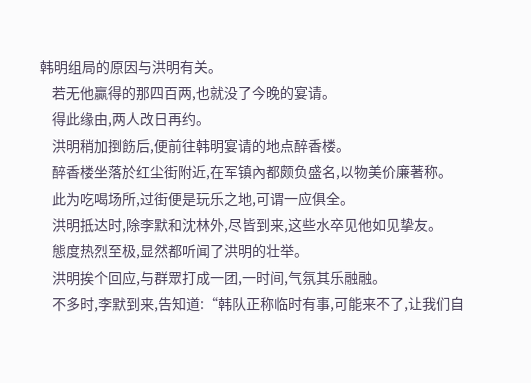韩明组局的原因与洪明有关。
    若无他贏得的那四百两,也就没了今晚的宴请。
    得此缘由,两人改日再约。
    洪明稍加捯飭后,便前往韩明宴请的地点醉香楼。
    醉香楼坐落於红尘街附近,在军镇內都颇负盛名,以物美价廉著称。
    此为吃喝场所,过街便是玩乐之地,可谓一应俱全。
    洪明抵达时,除李默和沈林外,尽皆到来,这些水卒见他如见挚友。
    態度热烈至极,显然都听闻了洪明的壮举。
    洪明挨个回应,与群眾打成一团,一时间,气氛其乐融融。
    不多时,李默到来,告知道:“韩队正称临时有事,可能来不了,让我们自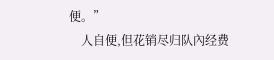便。”
    人自便,但花销尽归队內经费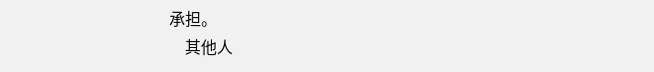承担。
    其他人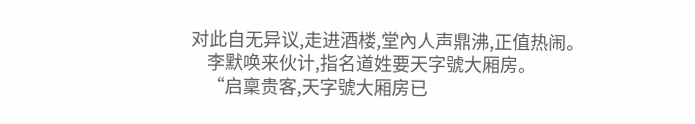对此自无异议,走进酒楼,堂內人声鼎沸,正值热闹。
    李默唤来伙计,指名道姓要天字號大厢房。
    “启稟贵客,天字號大厢房已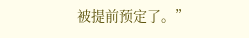被提前预定了。”